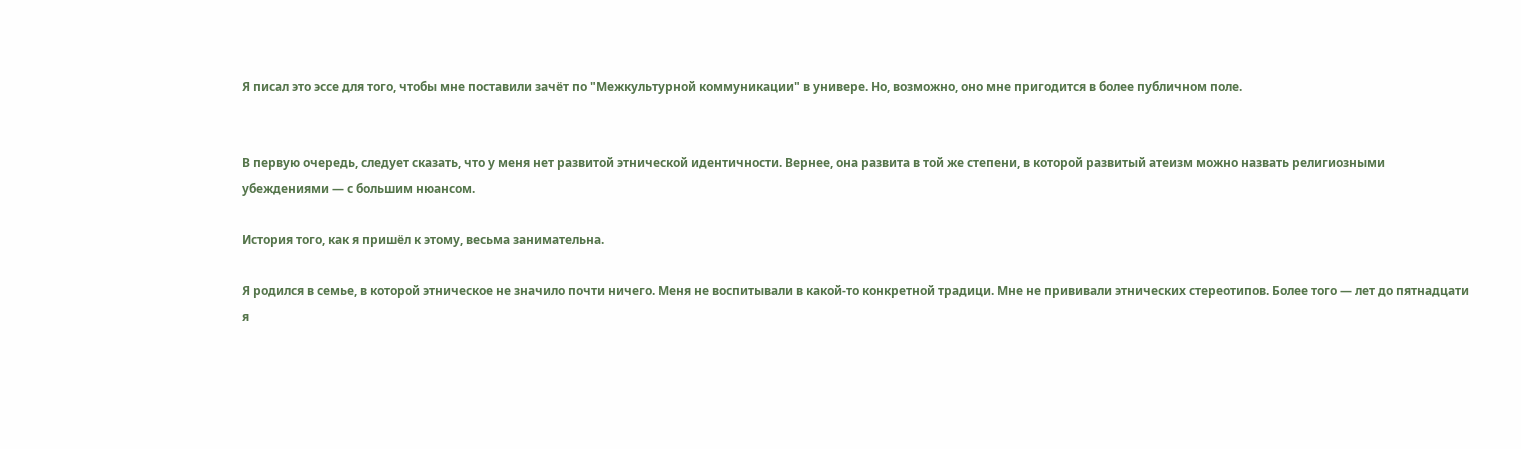Я писал это эссе для того, чтобы мне поставили зачёт по "Межкультурной коммуникации" в универе. Но, возможно, оно мне пригодится в более публичном поле.


В первую очередь, следует сказать, что у меня нет развитой этнической идентичности. Вернее, она развита в той же степени, в которой развитый атеизм можно назвать религиозными убеждениями — с большим нюансом.

История того, как я пришёл к этому, весьма занимательна.

Я родился в семье, в которой этническое не значило почти ничего. Меня не воспитывали в какой-то конкретной традици. Мне не прививали этнических стереотипов. Более того — лет до пятнадцати я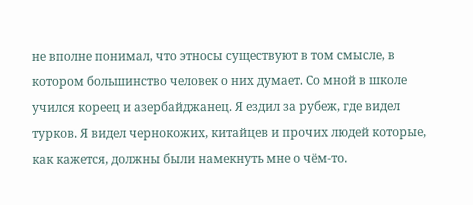не вполне понимал, что этносы существуют в том смысле, в котором большинство человек о них думает. Со мной в школе учился кореец и азербайджанец. Я ездил за рубеж, где видел турков. Я видел чернокожих, китайцев и прочих людей которые, как кажется, должны были намекнуть мне о чём-то.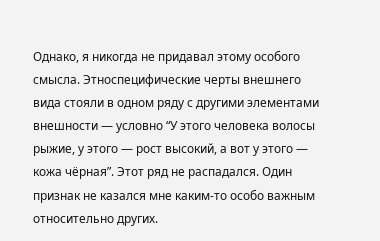Однако, я никогда не придавал этому особого смысла. Этноспецифические черты внешнего вида стояли в одном ряду с другими элементами внешности — условно “У этого человека волосы рыжие, у этого — рост высокий, а вот у этого — кожа чёрная”. Этот ряд не распадался. Один признак не казался мне каким-то особо важным относительно других.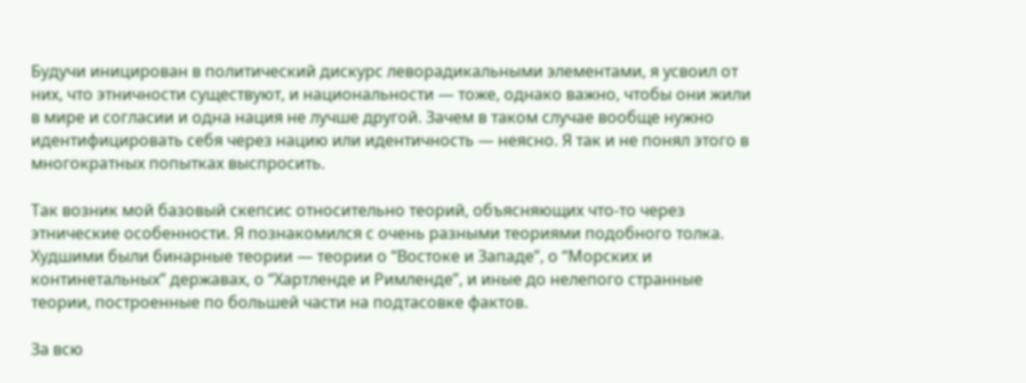Будучи иницирован в политический дискурс леворадикальными элементами, я усвоил от них, что этничности существуют, и национальности — тоже, однако важно, чтобы они жили в мире и согласии и одна нация не лучше другой. Зачем в таком случае вообще нужно идентифицировать себя через нацию или идентичность — неясно. Я так и не понял этого в многократных попытках выспросить.

Так возник мой базовый скепсис относительно теорий, объясняющих что-то через этнические особенности. Я познакомился с очень разными теориями подобного толка. Худшими были бинарные теории — теории о “Востоке и Западе”, о “Морских и континетальных” державах, о “Хартленде и Римленде”, и иные до нелепого странные теории, построенные по большей части на подтасовке фактов.

За всю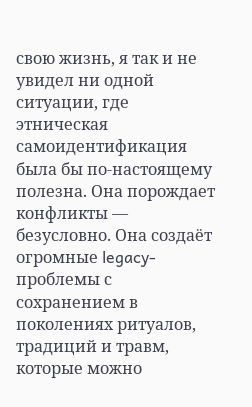свою жизнь, я так и не увидел ни одной ситуации, где этническая самоидентификация была бы по-настоящему полезна. Она порождает конфликты — безусловно. Она создаёт огромные legacy-проблемы с сохранением в поколениях ритуалов, традиций и травм, которые можно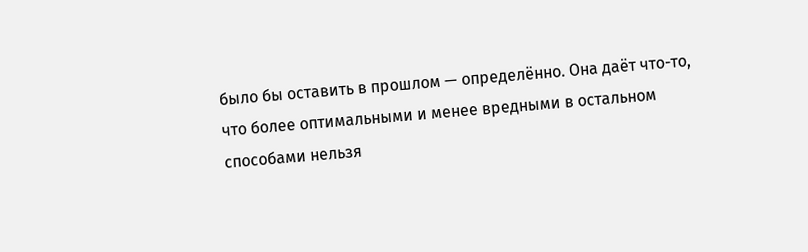было бы оставить в прошлом — определённо. Она даёт что-то, что более оптимальными и менее вредными в остальном способами нельзя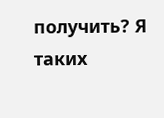получить? Я таких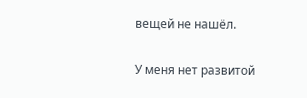вещей не нашёл.

У меня нет развитой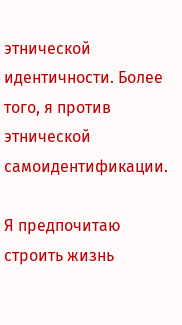этнической идентичности. Более того, я против этнической самоидентификации.

Я предпочитаю строить жизнь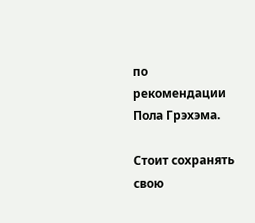по рекомендации Пола Грэхэма.

Стоит сохранять свою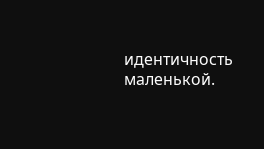идентичность маленькой.